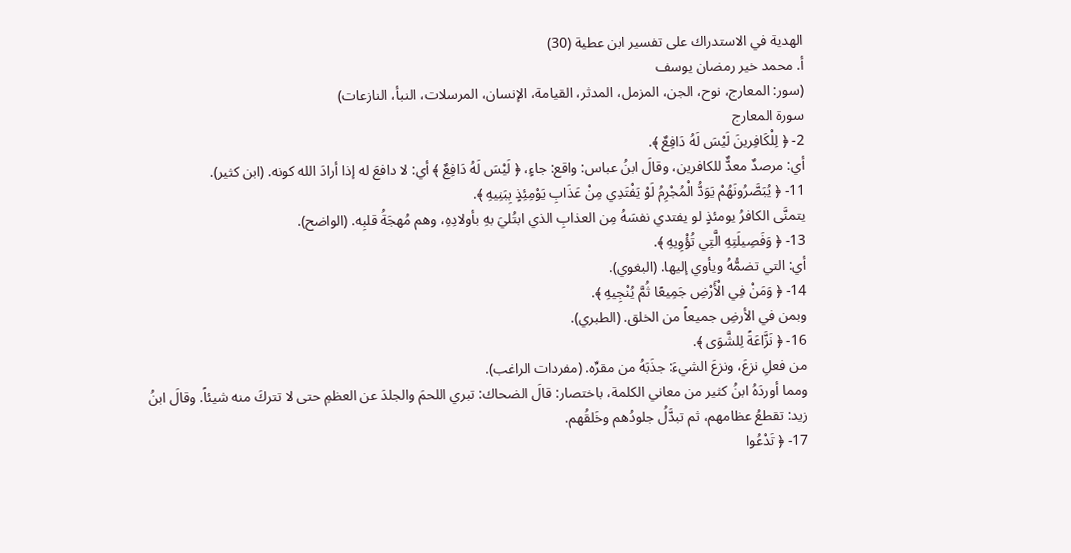الهدية في الاستدراك على تفسير ابن عطية (30)
أ. محمد خير رمضان يوسف
(سور: المعارج، نوح، الجن، المزمل، المدثر، القيامة، الإنسان، المرسلات، النبأ، النازعات)
سورة المعارج
2- ﴿ لِلْكَافِرينَ لَيْسَ لَهُ دَافِعٌ ﴾.
أي: مرصدٌ معدٌّ للكافرين، وقالَ ابنُ عباس: واقع: جاءٍ، ﴿ لَيْسَ لَهُ دَافِعٌ ﴾ أي: لا دافعَ له إذا أرادَ الله كونه. (ابن كثير).
11- ﴿ يُبَصَّرُونَهُمْ يَوَدُّ الْمُجْرِمُ لَوْ يَفْتَدِي مِنْ عَذَابِ يَوْمِئِذٍ بِبَنِيهِ ﴾.
يتمنَّى الكافرُ يومئذٍ لو يفتدي نفسَهُ مِن العذابِ الذي ابتُليَ بهِ بأولادِهِ، وهم مُهجَةُ قلبِه. (الواضح).
13- ﴿ وَفَصِيلَتِهِ الَّتِي تُؤْوِيهِ ﴾.
أي: التي تضمُّهُ ويأوي إليها. (البغوي).
14- ﴿ وَمَنْ فِي الْأَرْضِ جَمِيعًا ثُمَّ يُنْجِيهِ ﴾.
وبمن في الأرضِ جميعاً من الخلق. (الطبري).
16- ﴿ نَزَّاعَةً لِلشَّوَى ﴾.
من فعلِ نزعَ، ونزعَ الشيءَ: جذَبَهُ من مقرِّه. (مفردات الراغب).
ومما أوردَهُ ابنُ كثير من معاني الكلمة، باختصار: قالَ الضحاك: تبري اللحمَ والجلدَ عن العظمِ حتى لا تتركَ منه شيئاً. وقالَ ابنُ زيد: تقطعُ عظامهم، ثم تبدَّلُ جلودُهم وخَلقُهم.
17- ﴿ تَدْعُوا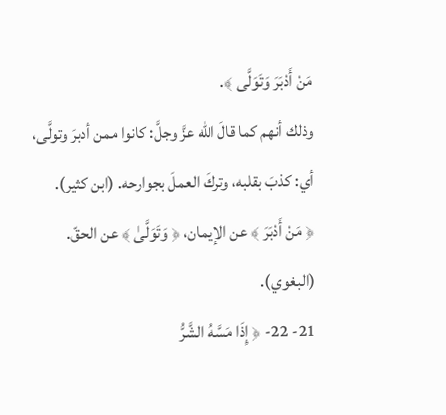مَنْ أَدْبَرَ وَتَوَلَّى ﴾.
وذلك أنهم كما قالَ الله عزَّ وجلَّ: كانوا ممن أدبرَ وتولَّى، أي: كذبَ بقلبه، وتركَ العملَ بجوارحه. (ابن كثير).
﴿ مَنْ أَدْبَرَ ﴾ عن الإيمان، ﴿ وَتَوَلَّىٰ ﴾ عن الحقّ. (البغوي).
21- 22- ﴿ إِذَا مَسَّهُ الشَّرُّ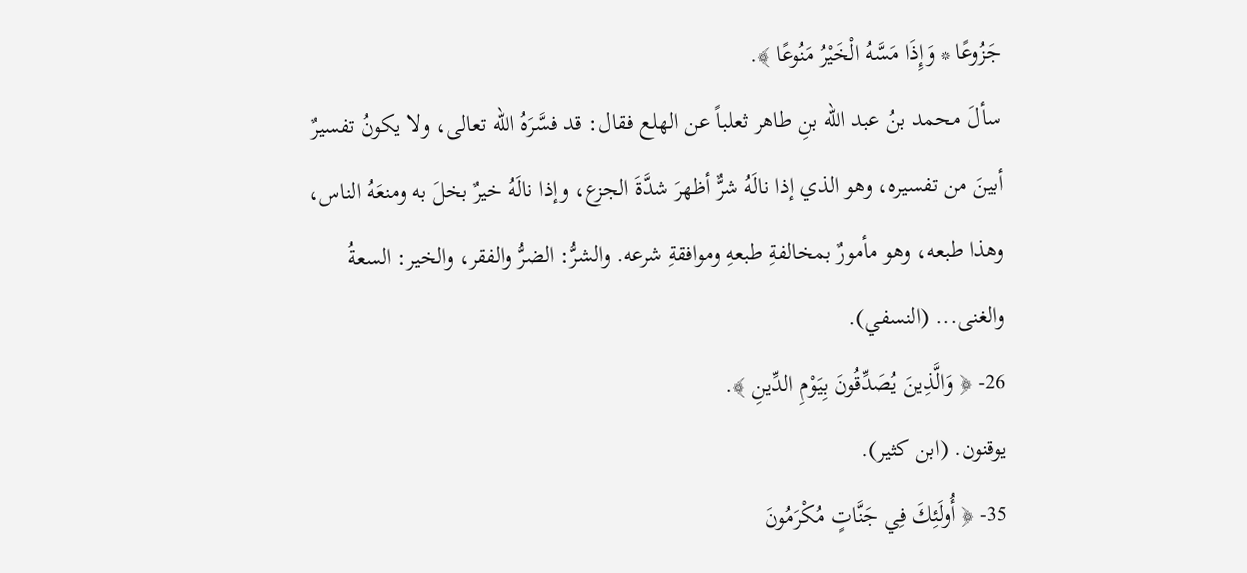جَزُوعًا * وَإِذَا مَسَّهُ الْخَيْرُ مَنُوعًا ﴾.
سألَ محمد بنُ عبد الله بنِ طاهر ثعلباً عن الهلع فقال: قد فسَّرَهُ الله تعالى، ولا يكونُ تفسيرٌ أبينَ من تفسيره، وهو الذي إذا نالَهُ شرٌّ أظهرَ شدَّةَ الجزع، وإذا نالَهُ خيرٌ بخلَ به ومنعَهُ الناس، وهذا طبعه، وهو مأمورٌ بمخالفةِ طبعهِ وموافقةِ شرعه. والشرُّ: الضرُّ والفقر، والخير: السعةُ والغنى... (النسفي).
26- ﴿ وَالَّذِينَ يُصَدِّقُونَ بِيَوْمِ الدِّينِ ﴾.
يوقنون. (ابن كثير).
35- ﴿ أُولَئِكَ فِي جَنَّاتٍ مُكْرَمُونَ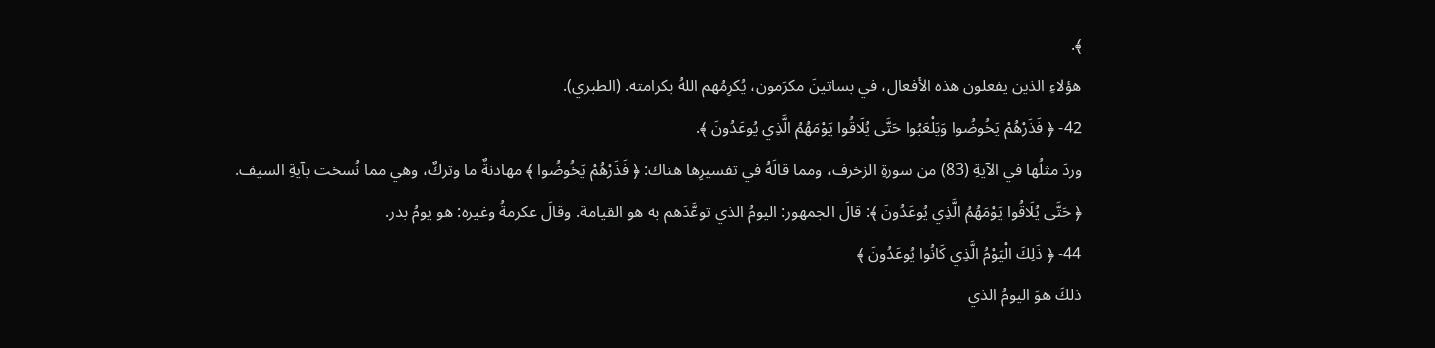﴾.
هؤلاءِ الذين يفعلون هذه الأفعال، في بساتينَ مكرَمون، يُكرِمُهم اللهُ بكرامته. (الطبري).
42- ﴿ فَذَرْهُمْ يَخُوضُوا وَيَلْعَبُوا حَتَّى يُلَاقُوا يَوْمَهُمُ الَّذِي يُوعَدُونَ ﴾.
وردَ مثلُها في الآيةِ (83) من سورةِ الزخرف، ومما قالَهُ في تفسيرِها هناك: ﴿ فَذَرْهُمْ يَخُوضُوا ﴾ مهادنةٌ ما وتركٌ، وهي مما نُسخت بآيةِ السيف.
﴿ حَتَّى يُلَاقُوا يَوْمَهُمُ الَّذِي يُوعَدُونَ ﴾: قالَ الجمهور: اليومُ الذي توعَّدَهم به هو القيامة. وقالَ عكرمةُ وغيره: هو يومُ بدر.
44- ﴿ ذَلِكَ الْيَوْمُ الَّذِي كَانُوا يُوعَدُونَ ﴾
ذلكَ هوَ اليومُ الذي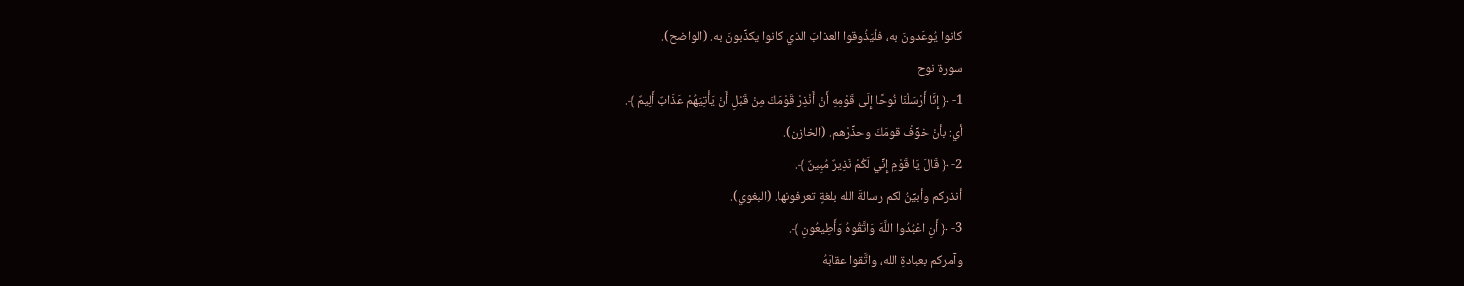كانوا يُوعَدونَ به، فلْيَذُوقوا العذابَ الذي كانوا يكذِّبونَ به. (الواضح).
سورة نوح
1- ﴿ إِنَّا أَرْسَلْنَا نُوحًا إِلَى قَوْمِهِ أَنْ أَنْذِرْ قَوْمَكَ مِنْ قَبْلِ أَنْ يَأْتِيَهُمْ عَذَابٌ أَلِيمٌ ﴾.
أي: بأنْ خوِّفْ قومَكَ وحذِّرْهم. (الخازن).
2- ﴿ قَالَ يَا قَوْمِ إِنِّي لَكُمْ نَذِيرٌ مُبِينٌ ﴾.
أنذركم وأبيِّنُ لكم رسالةَ الله بلغةٍ تعرفونها. (البغوي).
3- ﴿ أَنِ اعْبُدُوا اللَّهَ وَاتَّقُوهُ وَأَطِيعُونِ ﴾.
وآمركم بعبادةِ الله، واتَّقوا عقابَهُ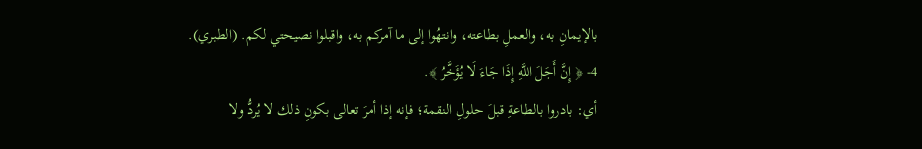بالإيمانِ به، والعملِ بطاعته، وانتهُوا إلى ما آمركم به، واقبلوا نصيحتي لكم. (الطبري).
4- ﴿ إِنَّ أَجَلَ اللَّهِ إِذَا جَاءَ لَا يُؤَخَّرُ ﴾.
أي: بادروا بالطاعةِ قبلَ حلولِ النقمة؛ فإنه إذا أمرَ تعالى بكونِ ذلك لا يُردُّ ولا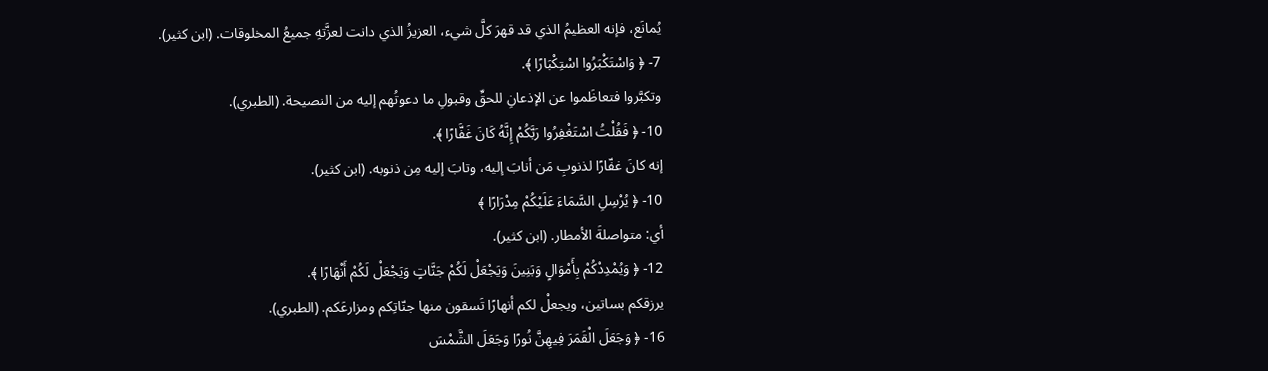يُمانَع، فإنه العظيمُ الذي قد قهرَ كلَّ شيء، العزيزُ الذي دانت لعزَّتهِ جميعُ المخلوقات. (ابن كثير).
7- ﴿ وَاسْتَكْبَرُوا اسْتِكْبَارًا ﴾.
وتكبَّروا فتعاظَموا عن الإذعانِ للحقِّ وقبولِ ما دعوتُهم إليه من النصيحة. (الطبري).
10- ﴿ فَقُلْتُ اسْتَغْفِرُوا رَبَّكُمْ إِنَّهُ كَانَ غَفَّارًا ﴾.
إنه كانَ غفّارًا لذنوبِ مَن أنابَ إليه، وتابَ إليه مِن ذنوبه. (ابن كثير).
10- ﴿ يُرْسِلِ السَّمَاءَ عَلَيْكُمْ مِدْرَارًا ﴾
أي: متواصلةَ الأمطار. (ابن كثير).
12- ﴿ وَيُمْدِدْكُمْ بِأَمْوَالٍ وَبَنِينَ وَيَجْعَلْ لَكُمْ جَنَّاتٍ وَيَجْعَلْ لَكُمْ أَنْهَارًا ﴾.
يرزقكم بساتين، ويجعلْ لكم أنهارًا تَسقون منها جنّاتِكم ومزارعَكم. (الطبري).
16- ﴿ وَجَعَلَ الْقَمَرَ فِيهِنَّ نُورًا وَجَعَلَ الشَّمْسَ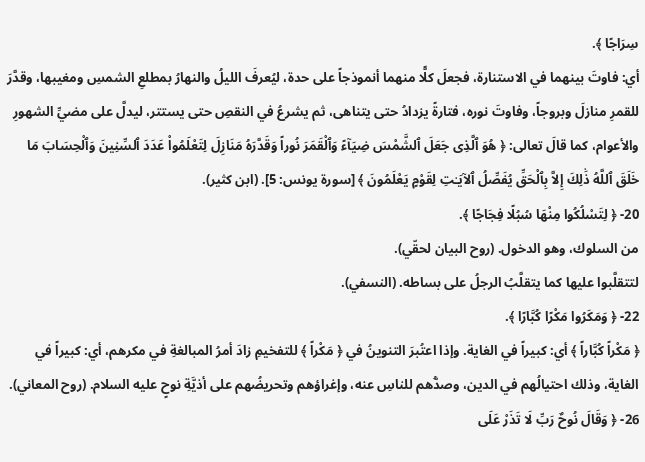سِرَاجًا ﴾.
أي: فاوتَ بينهما في الاستنارة، فجعلَ كلًّا منهما أنموذجاً على حدة، ليُعرفَ الليلُ والنهارُ بمطلعِ الشمسِ ومغيبها، وقدَّرَ للقمرِ منازلَ وبروجاً، وفاوتَ نوره، فتارةً يزدادُ حتى يتناهى، ثم يشرعُ في النقصِ حتى يستتر، ليدلَّ على مضيِّ الشهورِ والأعوام، كما قالَ تعالى: ﴿ هُوَ ٱلَّذِى جَعَلَ ٱلشَّمْسَ ضِيَآءً وَٱلْقَمَرَ نُوراً وَقَدَّرَهُ مَنَازِلَ لِتَعْلَمُواْ عَدَدَ ٱلسِّنِينَ وَٱلْحِسَابَ مَا خَلَقَ ٱللَّهُ ذَٰلِكَ إِلاَّ بِٱلْحَقِّ يُفَصِّلُ ٱلآيَـٰتِ لِقَوْمٍ يَعْلَمُونَ ﴾ [سورة يونس: 5]. (ابن كثير).
20- ﴿ لِتَسْلُكُوا مِنْهَا سُبُلًا فِجَاجًا ﴾.
من السلوك، وهو الدخول. (روح البيان لحقّي).
لتتقلَّبوا عليها كما يتقلَّبُ الرجلُ على بساطه. (النسفي).
22- ﴿ وَمَكَرُوا مَكْرًا كُبَّارًا ﴾.
﴿ مَكْراً كُبَّاراً ﴾ أي: كبيراً في الغاية. وإذا اعتُبرَ التنوينُ في ﴿ مَكْراً ﴾ للتفخيمِ زادَ أمرُ المبالغةِ في مكرهم، أي: كبيراً في الغاية، وذلك احتيالُهم في الدين، وصدُّهم للناسِ عنه، وإغراؤهم وتحريضُهم على أذيَّةِ نوحٍ عليه السلام. (روح المعاني).
26- ﴿ وَقَالَ نُوحٌ رَبِّ لَا تَذَرْ عَلَى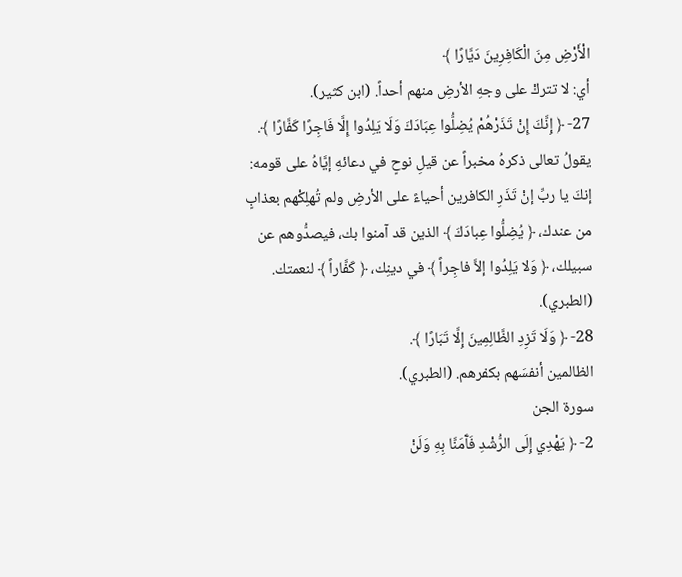الْأَرْضِ مِنَ الْكَافِرِينَ دَيَّارًا ﴾
أي: لا تتركْ على وجهِ الأرضِ منهم أحداً. (ابن كثير).
27- ﴿ إِنَّكَ إِنْ تَذَرْهُمْ يُضِلُّوا عِبَادَكَ وَلَا يَلِدُوا إِلَّا فَاجِرًا كَفَّارًا ﴾.
يقولُ تعالى ذكرهُ مخبراً عن قيلِ نوحٍ في دعائهِ إيَّاهُ على قومه: إنكَ يا ربِّ إنْ تَذَرِ الكافرين أحياءً على الأرضِ ولم تُهلِكْهم بعذابٍ من عندك، ﴿ يُضِلُّوا عِبادَكَ ﴾ الذين قد آمنوا بك، فيصدُّوهم عن سبيلك، ﴿ وَلا يَلِدُوا إلاَّ فاجِراً ﴾ في دينِك، ﴿ كَفَّاراً ﴾ لنعمتك. (الطبري).
28- ﴿ وَلَا تَزِدِ الظَّالِمِينَ إِلَّا تَبَارًا ﴾.
الظالمين أنفسَهم بكفرهم. (الطبري).
سورة الجن
2- ﴿ يَهْدِي إِلَى الرُّشْدِ فَآَمَنَّا بِهِ وَلَنْ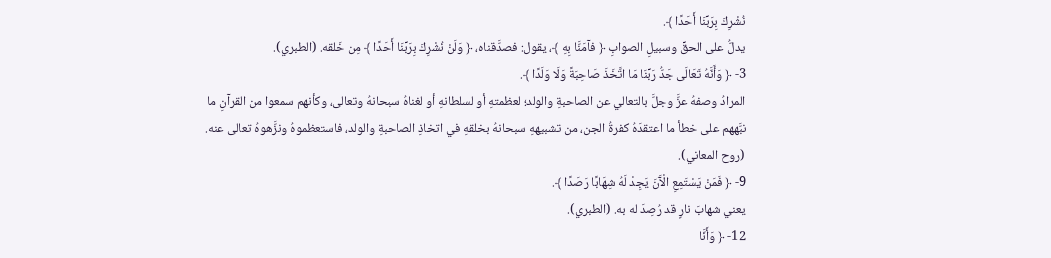نُشْرِكَ بِرَبِّنَا أَحَدًا ﴾.
يدلُّ على الحقِّ وسبيلِ الصوابِ ﴿ فآمَنَّا بِهِ ﴾، يقول: فصدَّقناه، ﴿ وَلَنْ نُشْرِكَ بِرَبِّنَا أَحَدًا ﴾ مِن خَلقه. (الطبري).
3- ﴿ وَأَنَّهُ تَعَالَى جَدُّ رَبِّنَا مَا اتَّخَذَ صَاحِبَةً وَلَا وَلَدًا ﴾.
المرادُ وصفهُ عزَّ وجلَّ بالتعالي عن الصاحبةِ والولد؛ لعظمتهِ أو لسلطانهِ أو لغناهُ سبحانهُ وتعالى، وكأنهم سمعوا من القرآنِ ما نبَّههم على خطأ ما اعتقدَهُ كفرةُ الجن، من تشبيههِ سبحانهُ بخلقهِ في اتخاذِ الصاحبةِ والولد، فاستعظموهُ ونزَّهوهُ تعالى عنه. (روح المعاني).
9- ﴿ فَمَنْ يَسْتَمِعِ الْآَنَ يَجِدْ لَهُ شِهَابًا رَصَدًا ﴾.
يعني شهابَ نارٍ قد رُصِدَ له به. (الطبري).
12- ﴿ وَأَنَّا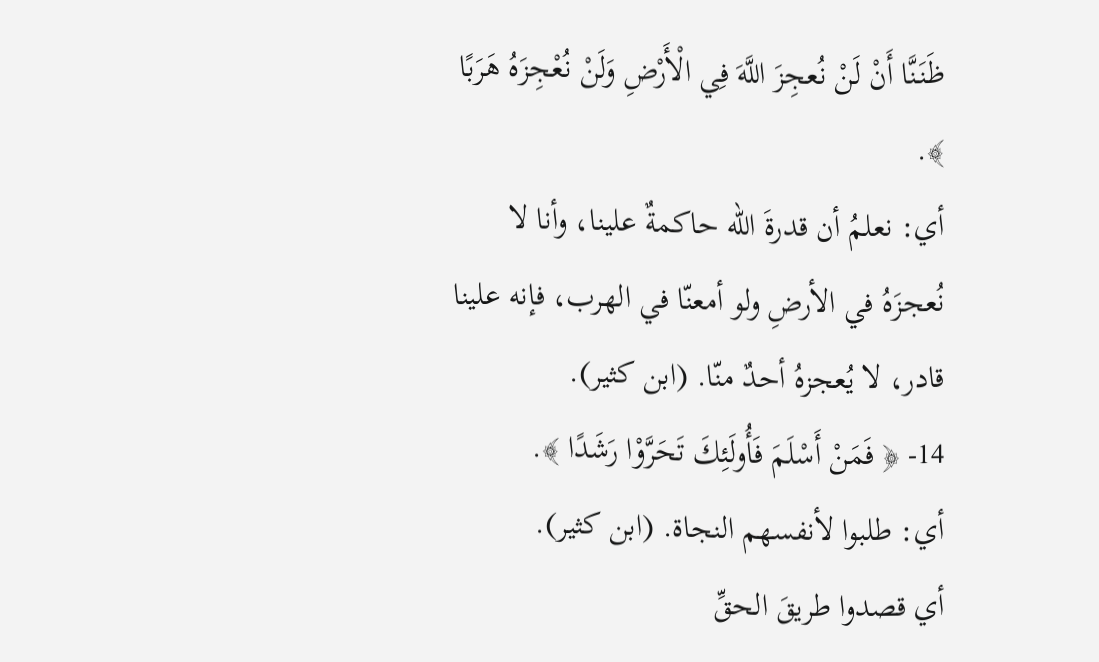ظَنَنَّا أَنْ لَنْ نُعجِزَ اللَّهَ فِي الْأَرْضِ وَلَنْ نُعْجِزَهُ هَرَبًا ﴾.
أي: نعلمُ أن قدرةَ الله حاكمةٌ علينا، وأنا لا نُعجزَهُ في الأرضِ ولو أمعنّا في الهرب، فإنه علينا قادر، لا يُعجزهُ أحدٌ منّا. (ابن كثير).
14- ﴿ فَمَنْ أَسْلَمَ فَأُولَئِكَ تَحَرَّوْا رَشَدًا ﴾.
أي: طلبوا لأنفسهم النجاة. (ابن كثير).
أي قصدوا طريقَ الحقِّ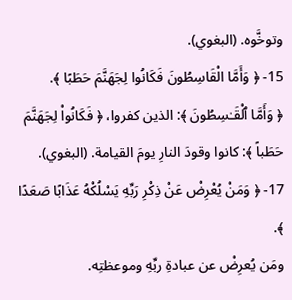وتوخَّوه. (البغوي).
15- ﴿ وَأَمَّا الْقَاسِطُونَ فَكَانُوا لِجَهَنَّمَ حَطَبًا ﴾.
﴿ وَأَمَّا ٱلْقَـٰسِطُونَ ﴾: الذين كفروا، ﴿ فَكَانُواْ لِجَهَنَّمَ حَطَباً ﴾: كانوا وقودَ النارِ يومَ القيامة. (البغوي).
17- ﴿ وَمَنْ يُعْرِضْ عَنْ ذِكْرِ رَبِّهِ يَسْلُكْهُ عَذَابًا صَعَدًا ﴾.
ومَن يُعرِضْ عن عبادةِ ربِّهِ وموعظتِه.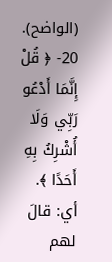(الواضح).
20- ﴿ قُلْ إِنَّمَا أَدْعُو رَبِّي وَلَا أُشْرِكُ بِهِ أَحَدًا ﴾.
أي: قالَ لهم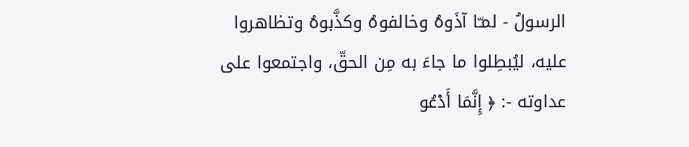الرسولُ - لمـّا آذَوهُ وخالفوهُ وكذَّبوهُ وتظاهروا عليه، ليُبطِلوا ما جاءَ به مِن الحقّ، واجتمعوا على عداوته -: ﴿ إِنَّمَا أَدْعُو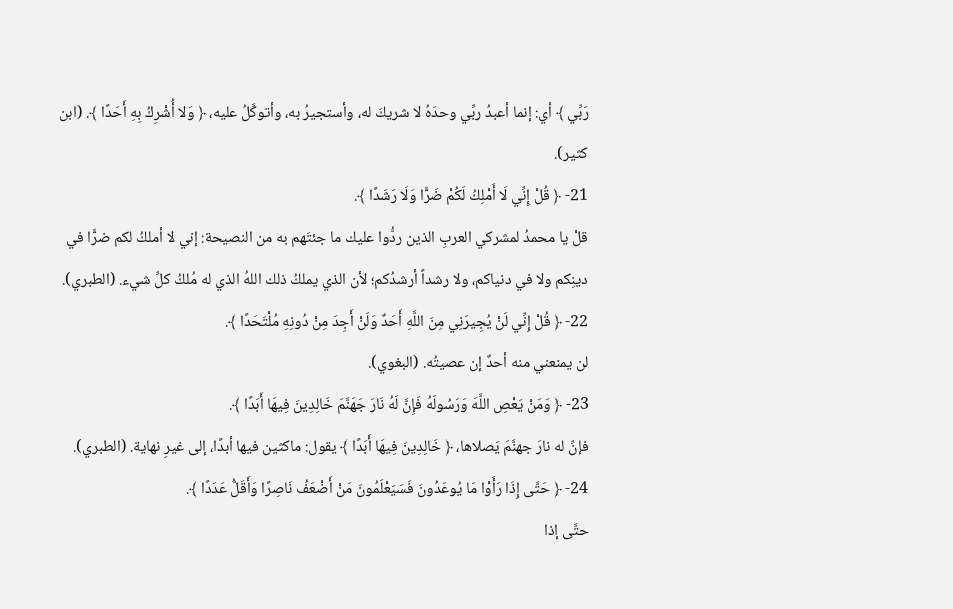رَبِّي ﴾ أي: إنما أعبدُ ربِّي وحدَهُ لا شريكَ له، وأستجيرُ به، وأتوكَّلُ عليه، ﴿ وَلا أُشْرِكُ بِهِ أَحَدًا ﴾. (ابن كثير).
21- ﴿ قُلْ إِنِّي لَا أَمْلِكُ لَكُمْ ضَرًّا وَلَا رَشَدًا ﴾.
قلْ يا محمدُ لمشركي العربِ الذين ردُّوا عليك ما جئتَهم به من النصيحة: إني لا أملكُ لكم ضرًّا في دينِكم ولا في دنياكم، ولا رشداً أرشدُكم؛ لأن الذي يملكُ ذلك اللهُ الذي له مُلكُ كلِّ شيء. (الطبري).
22- ﴿ قُلْ إِنِّي لَنْ يُجِيرَنِي مِنَ اللَّهِ أَحَدٌ وَلَنْ أَجِدَ مِنْ دُونِهِ مُلْتَحَدًا ﴾.
لن يمنعني منه أحدٌ إن عصيتُه. (البغوي).
23- ﴿ وَمَنْ يَعْصِ اللَّهَ وَرَسُولَهُ فَإِنَّ لَهُ نَارَ جَهَنَّمَ خَالِدِينَ فِيهَا أَبَدًا ﴾.
فإنِّ له نارَ جهنَّمَ يَصلاها، ﴿ خَالِدِينَ فِيهَا أَبَدًا ﴾ يقول: ماكثين فيها أبدًا، إلى غيرِ نهاية. (الطبري).
24- ﴿ حَتَّى إِذَا رَأَوْا مَا يُوعَدُونَ فَسَيَعْلَمُونَ مَنْ أَضْعَفُ نَاصِرًا وَأَقَلُّ عَدَدًا ﴾.
حتَّى إذا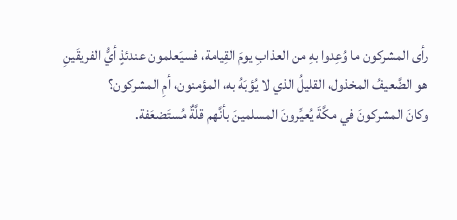رأى المشركون ما وُعِدوا بهِ من العذابِ يومَ القِيامة، فسيَعلمون عندئذٍ أيُّ الفريقَينِ هو الضَّعيفُ المخذول، القليلُ الذي لا يُؤبَهُ به، المؤمنون، أمِ المشركون؟
وكانَ المشركونَ في مكَّةَ يُعيِّرونَ المسلمينَ بأنَّهم قلَّةٌ مُستَضعَفة.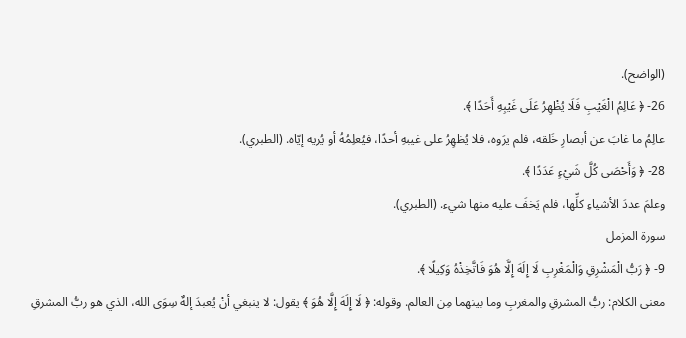(الواضح).
26- ﴿ عَالِمُ الْغَيْبِ فَلَا يُظْهِرُ عَلَى غَيْبِهِ أَحَدًا ﴾.
عالِمُ ما غابَ عن أبصارِ خَلقه، فلم يرَوه، فلا يُظهِرُ على غيبهِ أحدًا، فيُعلِمُهُ أو يُريه إيّاه. (الطبري).
28- ﴿ وَأَحْصَى كُلَّ شَيْءٍ عَدَدًا ﴾.
وعلمَ عددَ الأشياءِ كلِّها، فلم يَخفَ عليه منها شيء. (الطبري).
سورة المزمل
9- ﴿ رَبُّ الْمَشْرِقِ وَالْمَغْرِبِ لَا إِلَهَ إِلَّا هُوَ فَاتَّخِذْهُ وَكِيلًا ﴾.
معنى الكلام: ربُّ المشرقِ والمغربِ وما بينهما مِن العالم. وقوله: ﴿ لَا إِلَهَ إِلَّا هُوَ ﴾ يقول: لا ينبغي أنْ يُعبدَ إلهٌ سِوَى الله، الذي هو ربُّ المشرقِ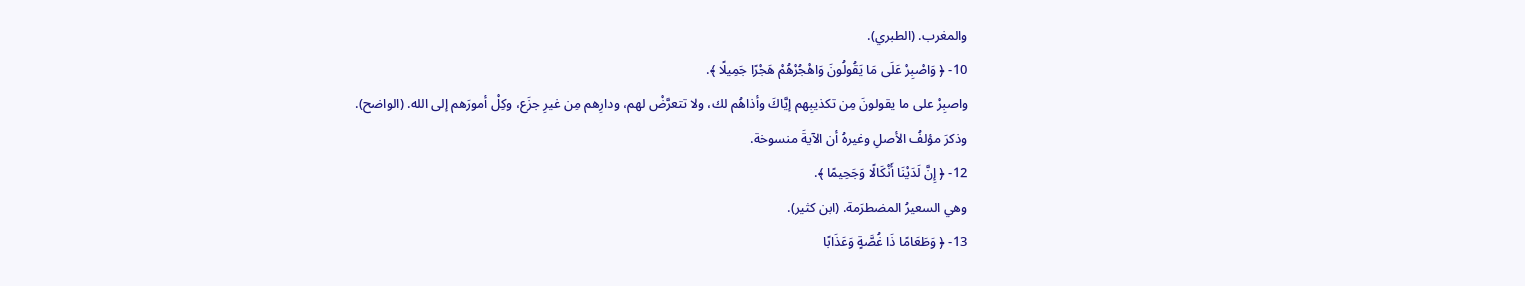والمغرب. (الطبري).
10- ﴿ وَاصْبِرْ عَلَى مَا يَقُولُونَ وَاهْجُرْهُمْ هَجْرًا جَمِيلًا ﴾.
واصبِرْ على ما يقولونَ مِن تكذيبِهم إيَّاكَ وأذاهُم لك، ولا تتعرَّضْ لهم، ودارِهم مِن غيرِ جزَع، وكِلْ أمورَهم إلى الله. (الواضح).
وذكرَ مؤلفُ الأصلِ وغيرهُ أن الآيةَ منسوخة.
12- ﴿ إِنَّ لَدَيْنَا أَنْكَالًا وَجَحِيمًا ﴾.
وهي السعيرُ المضطرَمة. (ابن كثير).
13- ﴿ وَطَعَامًا ذَا غُصَّةٍ وَعَذَابًا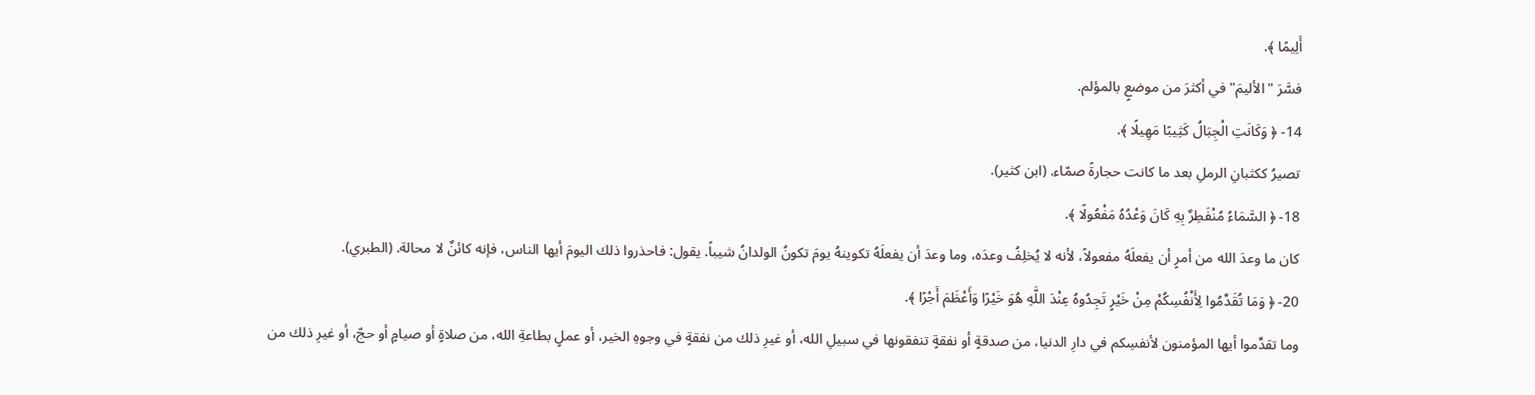أَلِيمًا ﴾.
فسَّرَ "الأليمَ" في أكثرَ من موضعٍ بالمؤلم.
14- ﴿ وَكَانَتِ الْجِبَالُ كَثِيبًا مَهِيلًا ﴾.
تصيرُ ككثبانِ الرملِ بعد ما كانت حجارةً صمّاء. (ابن كثير).
18- ﴿ السَّمَاءُ مُنْفَطِرٌ بِهِ كَانَ وَعْدُهُ مَفْعُولًا ﴾.
كان ما وعدَ الله من أمرٍ أن يفعلَهُ مفعولاً، لأنه لا يُخلِفُ وعدَه، وما وعدَ أن يفعلَهُ تكوينهُ يومَ تكونُ الولدانُ شيباً. يقول: فاحذروا ذلك اليومَ أيها الناس، فإنه كائنٌ لا محالة. (الطبري).
20- ﴿ وَمَا تُقَدِّمُوا لِأَنْفُسِكُمْ مِنْ خَيْرٍ تَجِدُوهُ عِنْدَ اللَّهِ هُوَ خَيْرًا وَأَعْظَمَ أَجْرًا ﴾.
وما تقدِّموا أيها المؤمنون لأنفسِكم في دارِ الدنيا، من صدقةٍ أو نفقةٍ تنفقونها في سبيلِ الله، أو غيرِ ذلك من نفقةٍ في وجوهِ الخير، أو عملٍ بطاعةِ الله، من صلاةٍ أو صيامٍ أو حجّ، أو غيرِ ذلك من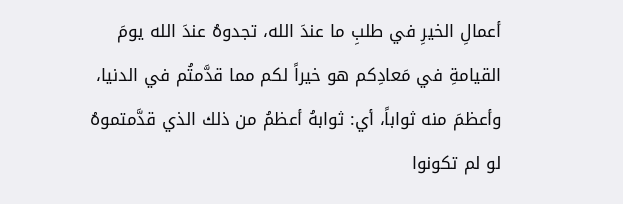أعمالِ الخيرِ في طلبِ ما عندَ الله، تجدوهُ عندَ الله يومَ القيامةِ في مَعادِكم هو خيراً لكم مما قدَّمتُم في الدنيا، وأعظمَ منه ثواباً، أي: ثوابهُ أعظمُ من ذلك الذي قدَّمتموهُ لو لم تكونوا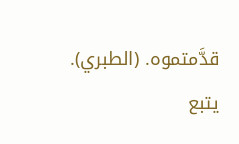قدَّمتموه. (الطبري).
يتبع